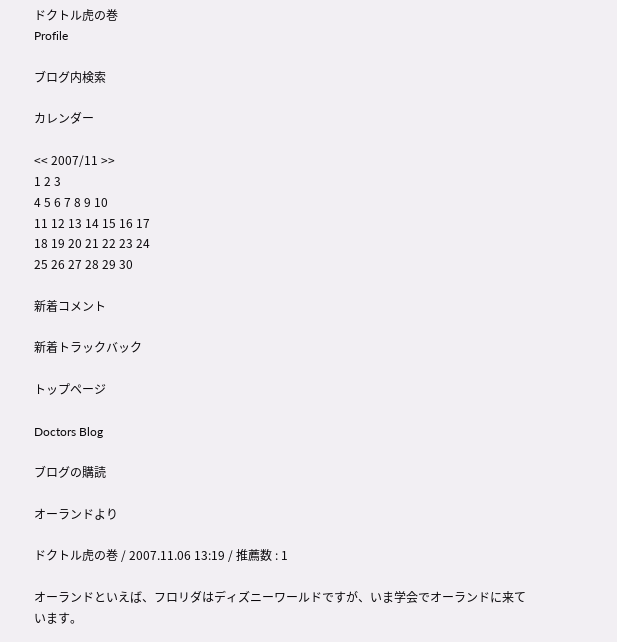ドクトル虎の巻
Profile

ブログ内検索

カレンダー

<< 2007/11 >>
1 2 3
4 5 6 7 8 9 10
11 12 13 14 15 16 17
18 19 20 21 22 23 24
25 26 27 28 29 30

新着コメント

新着トラックバック

トップページ

Doctors Blog

ブログの購読

オーランドより

ドクトル虎の巻 / 2007.11.06 13:19 / 推薦数 : 1

オーランドといえば、フロリダはディズニーワールドですが、いま学会でオーランドに来ています。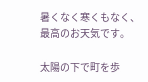暑くなく寒くもなく、最高のお天気です。

太陽の下で町を歩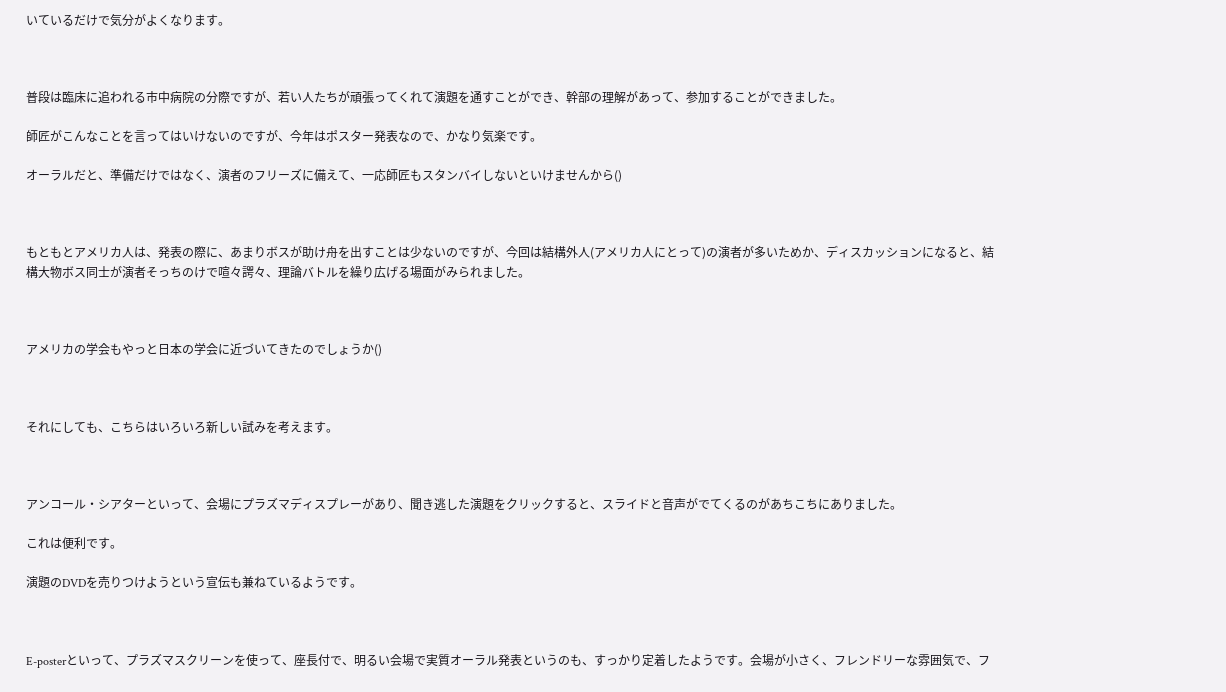いているだけで気分がよくなります。



普段は臨床に追われる市中病院の分際ですが、若い人たちが頑張ってくれて演題を通すことができ、幹部の理解があって、参加することができました。

師匠がこんなことを言ってはいけないのですが、今年はポスター発表なので、かなり気楽です。

オーラルだと、準備だけではなく、演者のフリーズに備えて、一応師匠もスタンバイしないといけませんから()



もともとアメリカ人は、発表の際に、あまりボスが助け舟を出すことは少ないのですが、今回は結構外人(アメリカ人にとって)の演者が多いためか、ディスカッションになると、結構大物ボス同士が演者そっちのけで喧々諤々、理論バトルを繰り広げる場面がみられました。



アメリカの学会もやっと日本の学会に近づいてきたのでしょうか()



それにしても、こちらはいろいろ新しい試みを考えます。



アンコール・シアターといって、会場にプラズマディスプレーがあり、聞き逃した演題をクリックすると、スライドと音声がでてくるのがあちこちにありました。

これは便利です。

演題のDVDを売りつけようという宣伝も兼ねているようです。



E-posterといって、プラズマスクリーンを使って、座長付で、明るい会場で実質オーラル発表というのも、すっかり定着したようです。会場が小さく、フレンドリーな雰囲気で、フ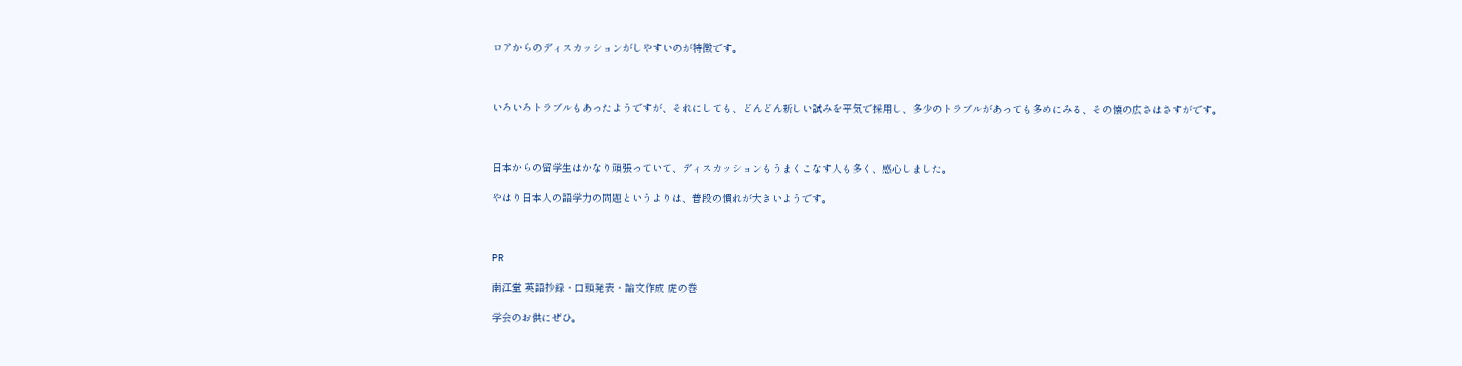ロアからのディスカッションがしやすいのが特徴です。



いろいろトラブルもあったようですが、それにしても、どんどん新しい試みを平気で採用し、多少のトラブルがあっても多めにみる、その懐の広さはさすがです。



日本からの留学生はかなり頑張っていて、ディスカッションもうまくこなす人も多く、感心しました。

やはり日本人の語学力の問題というよりは、普段の慣れが大きいようです。



PR

南江堂 英語抄録・口頭発表・論文作成 虎の巻

学会のお供にぜひ。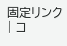固定リンク | コ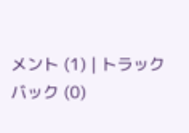メント (1) | トラックバック (0)